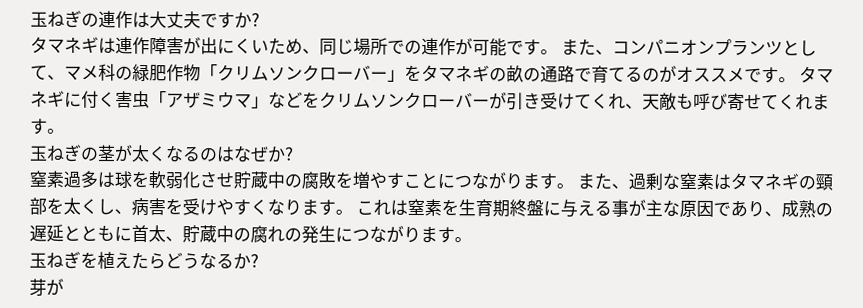玉ねぎの連作は大丈夫ですか?
タマネギは連作障害が出にくいため、同じ場所での連作が可能です。 また、コンパニオンプランツとして、マメ科の緑肥作物「クリムソンクローバー」をタマネギの畝の通路で育てるのがオススメです。 タマネギに付く害虫「アザミウマ」などをクリムソンクローバーが引き受けてくれ、天敵も呼び寄せてくれます。
玉ねぎの茎が太くなるのはなぜか?
窒素過多は球を軟弱化させ貯蔵中の腐敗を増やすことにつながります。 また、過剰な窒素はタマネギの頸部を太くし、病害を受けやすくなります。 これは窒素を生育期終盤に与える事が主な原因であり、成熟の遅延とともに首太、貯蔵中の腐れの発生につながります。
玉ねぎを植えたらどうなるか?
芽が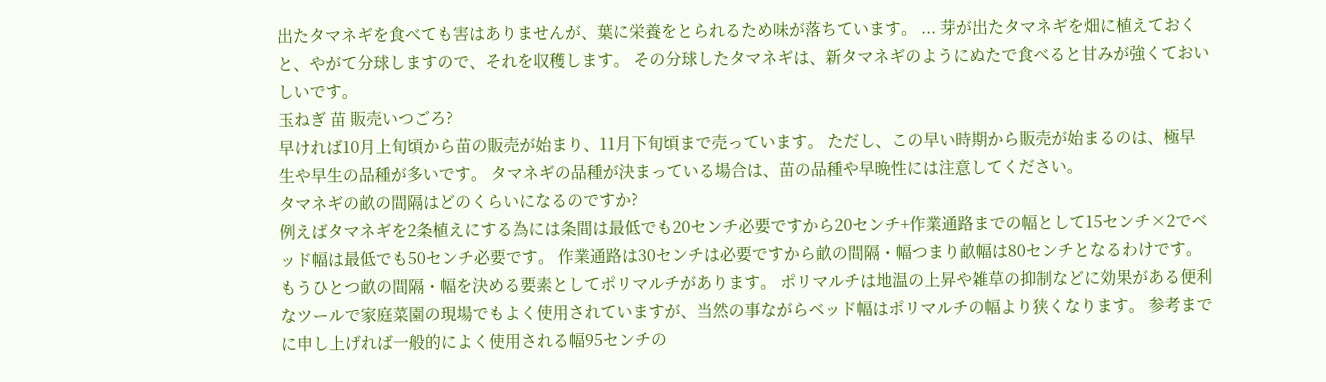出たタマネギを食べても害はありませんが、葉に栄養をとられるため味が落ちています。 ... 芽が出たタマネギを畑に植えておくと、やがて分球しますので、それを収穫します。 その分球したタマネギは、新タマネギのようにぬたで食べると甘みが強くておいしいです。
玉ねぎ 苗 販売いつごろ?
早ければ10月上旬頃から苗の販売が始まり、11月下旬頃まで売っています。 ただし、この早い時期から販売が始まるのは、極早生や早生の品種が多いです。 タマネギの品種が決まっている場合は、苗の品種や早晩性には注意してください。
タマネギの畝の間隔はどのくらいになるのですか?
例えばタマネギを2条植えにする為には条間は最低でも20センチ必要ですから20センチ+作業通路までの幅として15センチ×2でベッド幅は最低でも50センチ必要です。 作業通路は30センチは必要ですから畝の間隔・幅つまり畝幅は80センチとなるわけです。 もうひとつ畝の間隔・幅を決める要素としてポリマルチがあります。 ポリマルチは地温の上昇や雑草の抑制などに効果がある便利なツールで家庭菜園の現場でもよく使用されていますが、当然の事ながらベッド幅はポリマルチの幅より狭くなります。 参考までに申し上げれば一般的によく使用される幅95センチの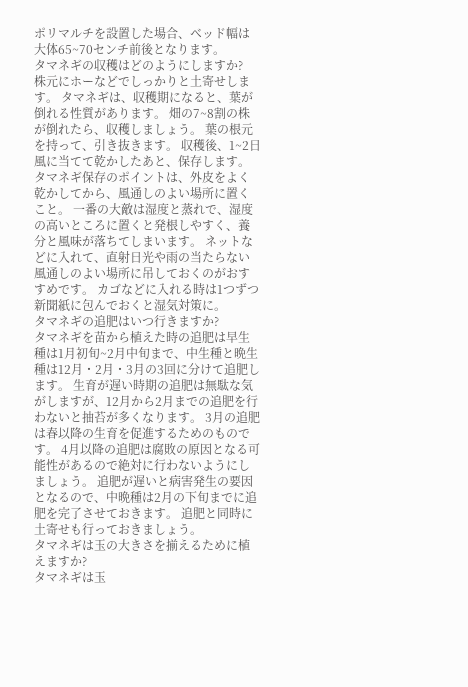ポリマルチを設置した場合、ベッド幅は大体65~70センチ前後となります。
タマネギの収穫はどのようにしますか?
株元にホーなどでしっかりと土寄せします。 タマネギは、収穫期になると、葉が倒れる性質があります。 畑の7~8割の株が倒れたら、収穫しましょう。 葉の根元を持って、引き抜きます。 収穫後、1~2日風に当てて乾かしたあと、保存します。 タマネギ保存のポイントは、外皮をよく乾かしてから、風通しのよい場所に置くこと。 一番の大敵は湿度と蒸れで、湿度の高いところに置くと発根しやすく、養分と風味が落ちてしまいます。 ネットなどに入れて、直射日光や雨の当たらない風通しのよい場所に吊しておくのがおすすめです。 カゴなどに入れる時は1つずつ新聞紙に包んでおくと湿気対策に。
タマネギの追肥はいつ行きますか?
タマネギを苗から植えた時の追肥は早生種は1月初旬~2月中旬まで、中生種と晩生種は12月・2月・3月の3回に分けて追肥します。 生育が遅い時期の追肥は無駄な気がしますが、12月から2月までの追肥を行わないと抽苔が多くなります。 3月の追肥は春以降の生育を促進するためのものです。 4月以降の追肥は腐敗の原因となる可能性があるので絶対に行わないようにしましょう。 追肥が遅いと病害発生の要因となるので、中晩種は2月の下旬までに追肥を完了させておきます。 追肥と同時に土寄せも行っておきましょう。
タマネギは玉の大きさを揃えるために植えますか?
タマネギは玉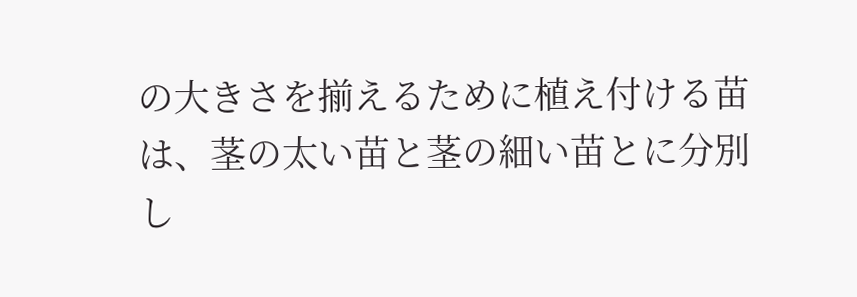の大きさを揃えるために植え付ける苗は、茎の太い苗と茎の細い苗とに分別し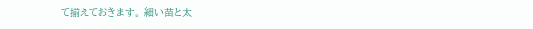て揃えておきます。 細い苗と太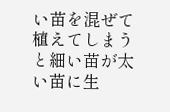い苗を混ぜて植えてしまうと細い苗が太い苗に生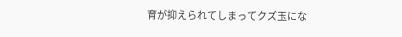育が抑えられてしまってクズ玉にな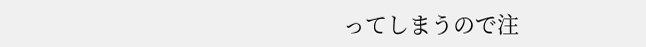ってしまうので注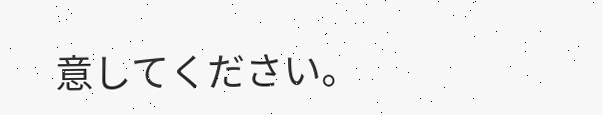意してください。